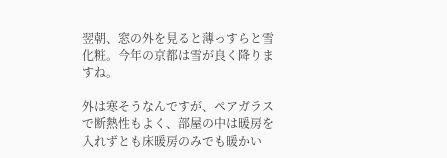翌朝、窓の外を見ると薄っすらと雪化粧。今年の京都は雪が良く降りますね。

外は寒そうなんですが、ペアガラスで断熱性もよく、部屋の中は暖房を入れずとも床暖房のみでも暖かい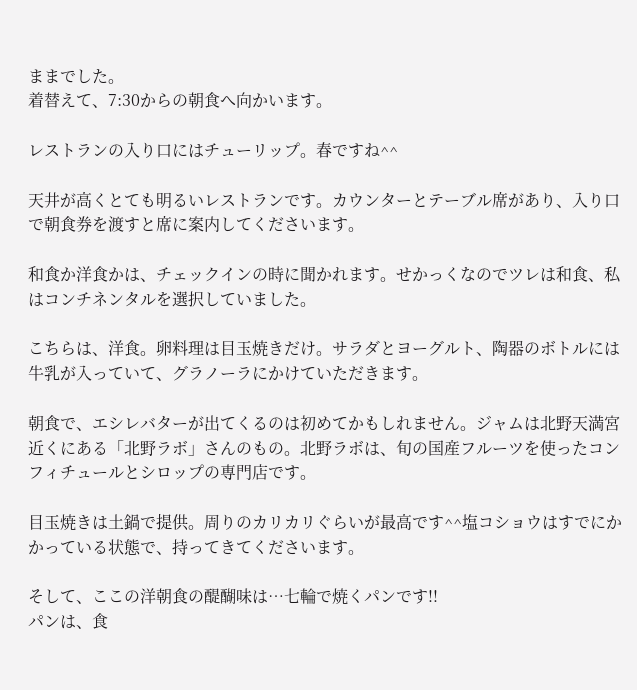ままでした。
着替えて、7:30からの朝食へ向かいます。

レストランの入り口にはチューリップ。春ですね^^

天井が高くとても明るいレストランです。カウンターとテーブル席があり、入り口で朝食券を渡すと席に案内してくださいます。

和食か洋食かは、チェックインの時に聞かれます。せかっくなのでツレは和食、私はコンチネンタルを選択していました。

こちらは、洋食。卵料理は目玉焼きだけ。サラダとヨーグルト、陶器のボトルには牛乳が入っていて、グラノーラにかけていただきます。

朝食で、エシレバターが出てくるのは初めてかもしれません。ジャムは北野天満宮近くにある「北野ラボ」さんのもの。北野ラボは、旬の国産フルーツを使ったコンフィチュールとシロップの専門店です。

目玉焼きは土鍋で提供。周りのカリカリぐらいが最高です^^塩コショウはすでにかかっている状態で、持ってきてくださいます。

そして、ここの洋朝食の醍醐味は…七輪で焼くパンです!!
パンは、食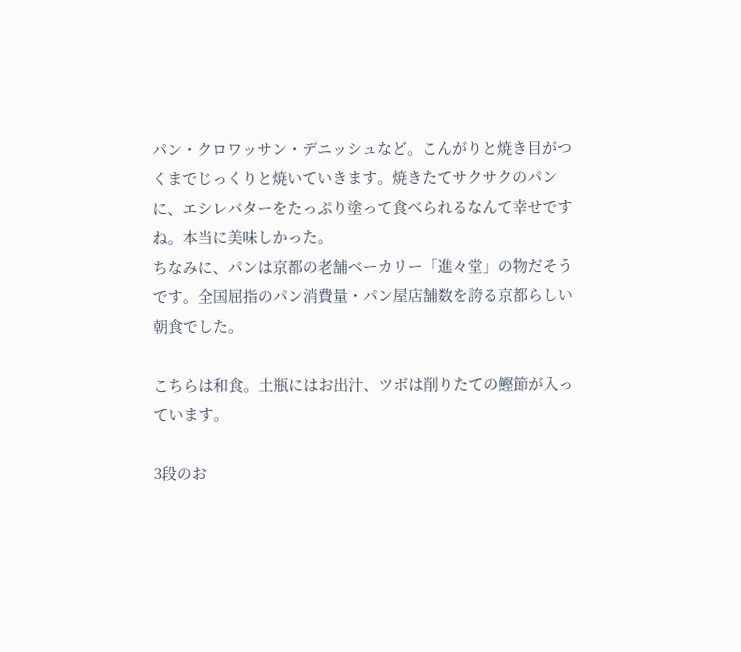パン・クロワッサン・デニッシュなど。こんがりと焼き目がつくまでじっくりと焼いていきます。焼きたてサクサクのパンに、エシレバターをたっぷり塗って食べられるなんて幸せですね。本当に美味しかった。
ちなみに、パンは京都の老舗ベーカリー「進々堂」の物だそうです。全国屈指のパン消費量・パン屋店舗数を誇る京都らしい朝食でした。

こちらは和食。土瓶にはお出汁、ツボは削りたての鰹節が入っています。

3段のお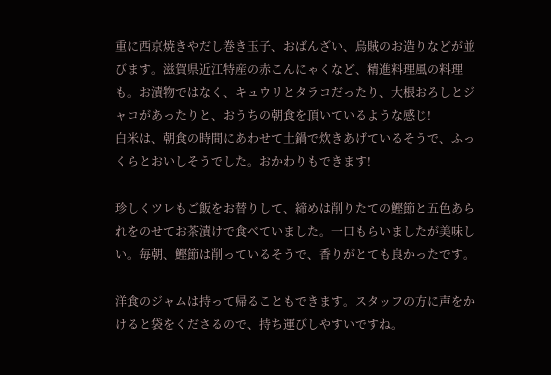重に西京焼きやだし巻き玉子、おばんざい、烏賊のお造りなどが並びます。滋賀県近江特産の赤こんにゃくなど、精進料理風の料理も。お漬物ではなく、キュウリとタラコだったり、大根おろしとジャコがあったりと、おうちの朝食を頂いているような感じ!
白米は、朝食の時間にあわせて土鍋で炊きあげているそうで、ふっくらとおいしそうでした。おかわりもできます!

珍しくツレもご飯をお替りして、締めは削りたての鰹節と五色あられをのせてお茶漬けで食べていました。一口もらいましたが美味しい。毎朝、鰹節は削っているそうで、香りがとても良かったです。

洋食のジャムは持って帰ることもできます。スタッフの方に声をかけると袋をくださるので、持ち運びしやすいですね。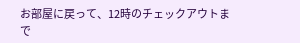お部屋に戻って、12時のチェックアウトまで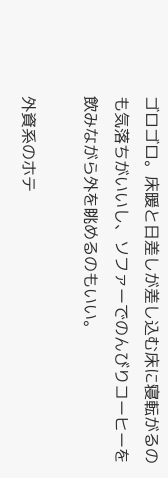ゴロゴロ。床暖と日差しが差し込む床に寝転がるのも気落ちがいいし、ソファーでのんびりコーヒーを飲みながら外を眺めるのもいい。

外資系のホテ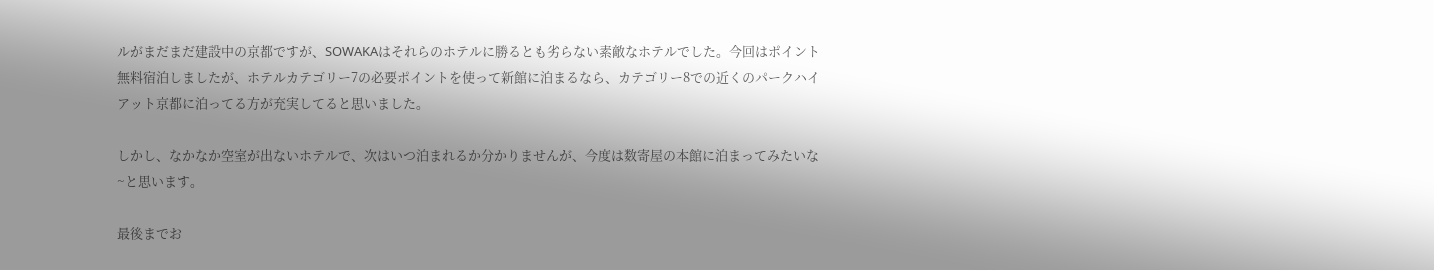ルがまだまだ建設中の京都ですが、SOWAKAはそれらのホテルに勝るとも劣らない素敵なホテルでした。今回はポイント無料宿泊しましたが、ホテルカテゴリー7の必要ポイントを使って新館に泊まるなら、カテゴリー8での近くのパークハイアット京都に泊ってる方が充実してると思いました。

しかし、なかなか空室が出ないホテルで、次はいつ泊まれるか分かりませんが、今度は数寄屋の本館に泊まってみたいな~と思います。

最後までお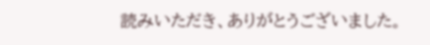読みいただき、ありがとうございました。